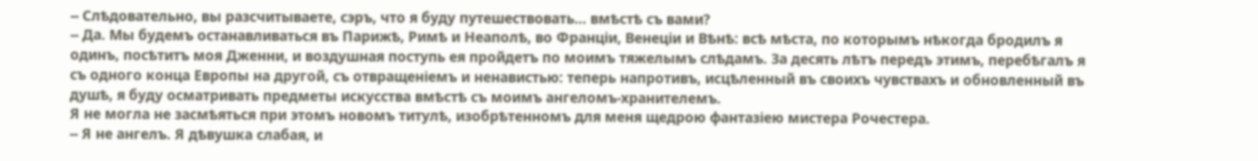-- Слѣдовательно, вы разсчитываете, сэръ, что я буду путешествовать... вмѣстѣ съ вами?
-- Да. Мы будемъ останавливаться въ Парижѣ, Римѣ и Неаполѣ, во Франціи, Венеціи и Вѣнѣ: всѣ мѣста, по которымъ нѣкогда бродилъ я одинъ, посѣтитъ моя Дженни, и воздушная поступь ея пройдетъ по моимъ тяжелымъ слѣдамъ. За десять лѣтъ передъ этимъ, перебѣгалъ я съ одного конца Европы на другой, съ отвращеніемъ и ненавистью: теперь напротивъ, исцѣленный въ своихъ чувствахъ и обновленный въ душѣ, я буду осматривать предметы искусства вмѣстѣ съ моимъ ангеломъ-хранителемъ.
Я не могла не засмѣяться при этомъ новомъ титулѣ, изобрѣтенномъ для меня щедрою фантазіею мистера Рочестера.
-- Я не ангелъ. Я дѣвушка слабая, и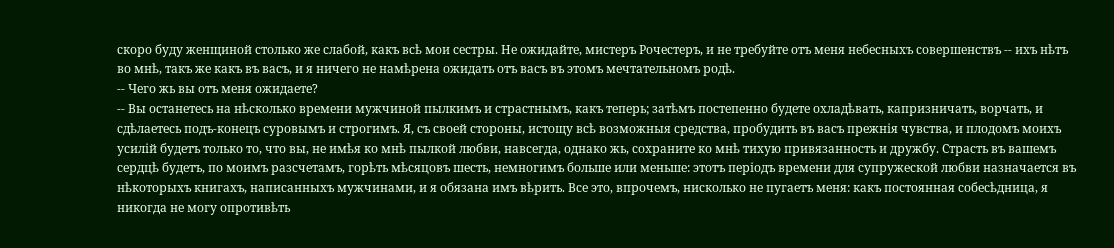скоро буду женщиной столько же слабой, какъ всѣ мои сестры. Не ожидайте, мистеръ Рочестеръ, и не требуйте отъ меня небесныхъ совершенствъ -- ихъ нѣтъ во мнѣ, такъ же какъ въ васъ, и я ничего не намѣрена ожидать отъ васъ въ этомъ мечтательномъ родѣ.
-- Чего жь вы отъ меня ожидаете?
-- Вы останетесь на нѣсколько времени мужчиной пылкимъ и страстнымъ, какъ теперь; затѣмъ постепенно будете охладѣвать, капризничать, ворчать, и сдѣлаетесь подъ-конецъ суровымъ и строгимъ. Я, съ своей стороны, истощу всѣ возможныя средства, пробудить въ васъ прежнія чувства, и плодомъ моихъ усилій будетъ только то, что вы, не имѣя ко мнѣ пылкой любви, навсегда, однако жь, сохраните ко мнѣ тихую привязанность и дружбу. Страсть въ вашемъ сердцѣ будетъ, по моимъ разсчетамъ, горѣть мѣсяцовъ шесть, немногимъ больше или меньше: этотъ періодъ времени для супружеской любви назначается въ нѣкоторыхъ книгахъ, написанныхъ мужчинами, и я обязана имъ вѣрить. Все это, впрочемъ, нисколько не пугаетъ меня: какъ постоянная собесѣдница, я никогда не могу опротивѣть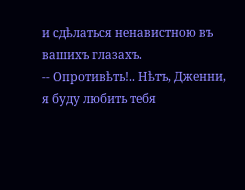и сдѣлаться ненавистною въ вашихъ глазахъ.
-- Опротивѣть!.. Нѣтъ, Дженни, я буду любить тебя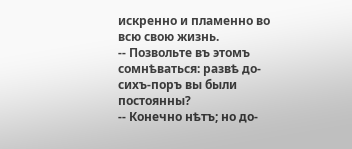искренно и пламенно во всю свою жизнь.
-- Позвольте въ этомъ сомнѣваться: развѣ до-сихъ-поръ вы были постоянны?
-- Конечно нѣтъ; но до-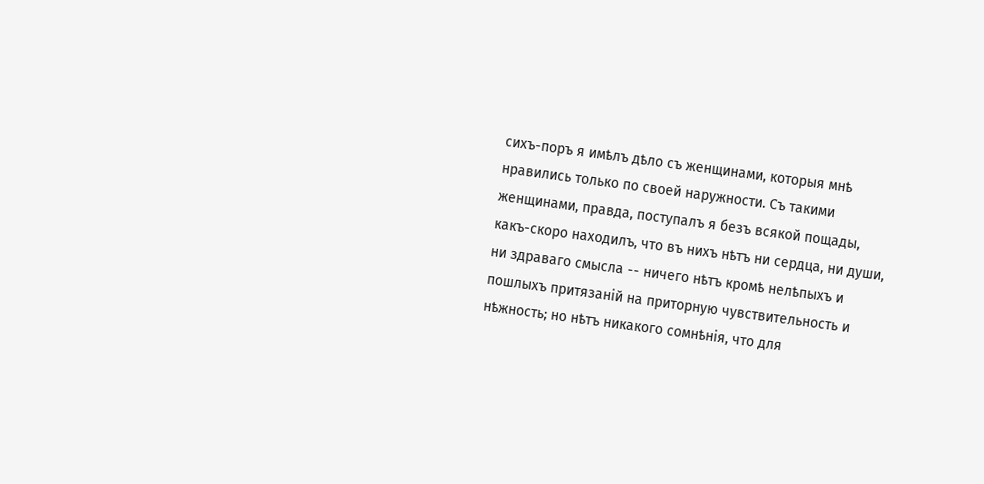сихъ-поръ я имѣлъ дѣло съ женщинами, которыя мнѣ нравились только по своей наружности. Съ такими женщинами, правда, поступалъ я безъ всякой пощады, какъ-скоро находилъ, что въ нихъ нѣтъ ни сердца, ни души, ни здраваго смысла -- ничего нѣтъ кромѣ нелѣпыхъ и пошлыхъ притязаній на приторную чувствительность и нѣжность; но нѣтъ никакого сомнѣнія, что для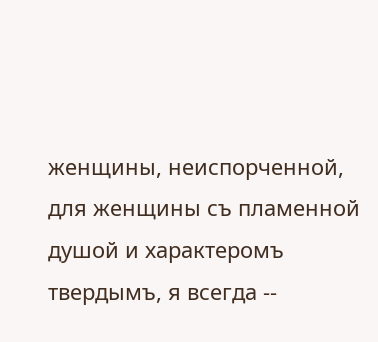женщины, неиспорченной, для женщины съ пламенной душой и характеромъ твердымъ, я всегда --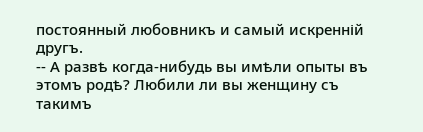постоянный любовникъ и самый искренній другъ.
-- А развѣ когда-нибудь вы имѣли опыты въ этомъ родѣ? Любили ли вы женщину съ такимъ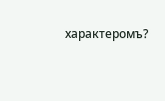характеромъ?